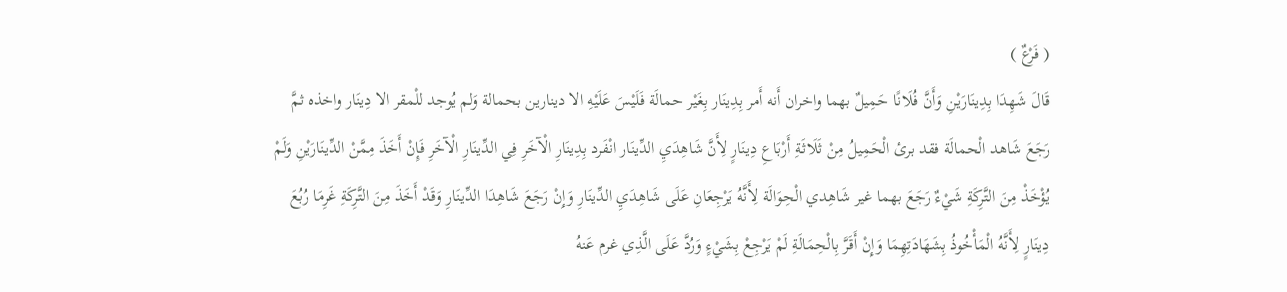( فَرْعٌ )
قَالَ شَهِدَا بِدِينَارَيْنِ وَأَنَّ فُلَانًا حَمِيلٌ بهما واخران أَنه أَمر بِدِينَار بِغَيْر حمالَة فَلَيْسَ عَلَيْهِ الا دينارين بحمالة وَلم يُوجد للْمقر الا دِينَار واخذه ثمَّ رَجَعَ شَاهد الْحمالَة فقد برئ الْحَمِيلُ مِنْ ثَلَاثَةِ أَرْبَاعِ دِينَارٍ لِأَنَّ شَاهِدَيِ الدِّينَار انْفَرد بِدِينَارِ الْآخَرِ فِي الدِّينَارِ الْآخَرِ فَإِنْ أَخَذَ مِمَّنْ الدِّينَارَيْنِ وَلَمْ يُؤْخَذْ مِنَ التَّرِكَةِ شَيْءٌ رَجَعَ بهما غير شَاهِدي الْحِوَالَة لِأَنَّهُ يَرْجِعَانِ عَلَى شَاهِدَيِ الدِّينَارِ وَإِنْ رَجَعَ شَاهِدَا الدِّينَارِ وَقَدْ أَخَذَ مِنَ التَّرِكَةِ غَرِمَا رُبُعَ دِينَارٍ لِأَنَّهُ الْمَأْخُوذُ بِشَهَادَتِهِمَا وَإِنْ أَقَرَّ بِالْحِمَالَةِ لَمْ يَرْجِعْ بِشَيْءٍ وَرُدَّ عَلَى الَّذِي غرم عَنهُ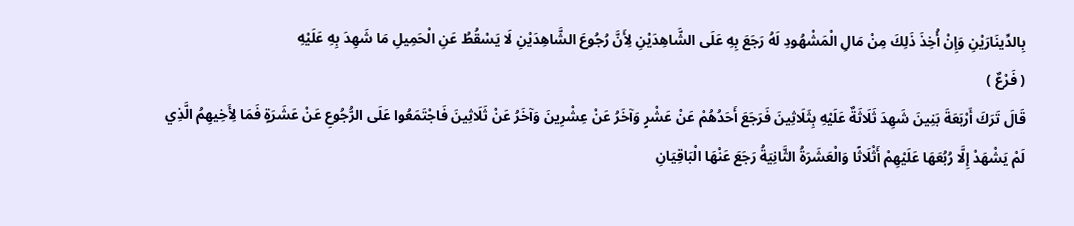بِالدِّينَارَيْنِ وَإِنْ أُخِذَ ذَلِكَ مِنْ مَالِ الْمَشْهُودِ لَهُ رَجَعَ بِهِ عَلَى الشَّاهِدَيْنِ لِأَنَّ رُجُوعَ الشَّاهِدَيْنِ لَا يَسْقُطُ عَنِ الْحَمِيلِ مَا شَهِدَ بِهِ عَلَيْهِ
( فَرْعٌ )
قَالَ تَرَكَ أَرْبَعَةَ بَنِينَ شَهِدَ ثَلَاثَةٌ عَلَيْهِ بِثَلَاثِينَ فَرَجَعَ أَحَدُهُمْ عَنْ عَشْرٍ وَآخَرُ عَنْ عِشْرِينَ وَآخَرُ عَنْ ثَلَاثِينَ فَاجْتَمَعُوا عَلَى الرُّجُوعِ عَنْ عَشَرَةٍ فَمَا لِأَخِيهِمُ الَّذِي لَمْ يَشْهَدْ إِلَّا رُبُعَهَا عَلَيْهِمْ أَثْلَاثًا وَالْعَشَرَةُ الثَّانِيَةُ رَجَعَ عَنْهَا الْبَاقِيَانِ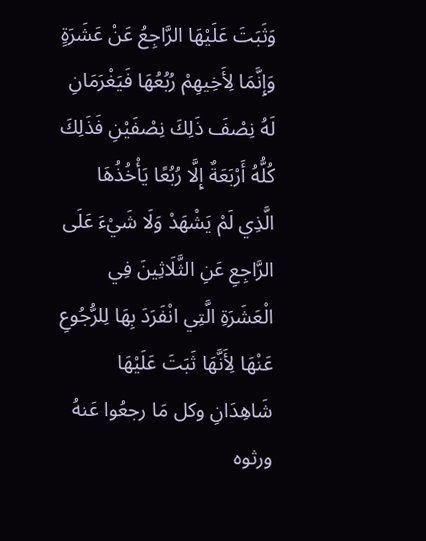وَثَبَتَ عَلَيْهَا الرَّاجِعُ عَنْ عَشَرَةٍ وَإِنَّمَا لِأَخِيهِمْ رُبُعُهَا فَيَغْرَمَانِ لَهُ نِصْفَ ذَلِكَ نِصْفَيْنِ فَذَلِكَ كُلُّهُ أَرْبَعَةٌ إِلَّا رُبُعًا يَأْخُذُهَا الَّذِي لَمْ يَشْهَدْ وَلَا شَيْءَ عَلَى الرَّاجِعِ عَنِ الثَّلَاثِينَ فِي الْعَشَرَةِ الَّتِي انْفَرَدَ بِهَا لِلرُّجُوعِ عَنْهَا لِأَنَّهَا ثَبَتَ عَلَيْهَا شَاهِدَانِ وكل مَا رجعُوا عَنهُ ورثوه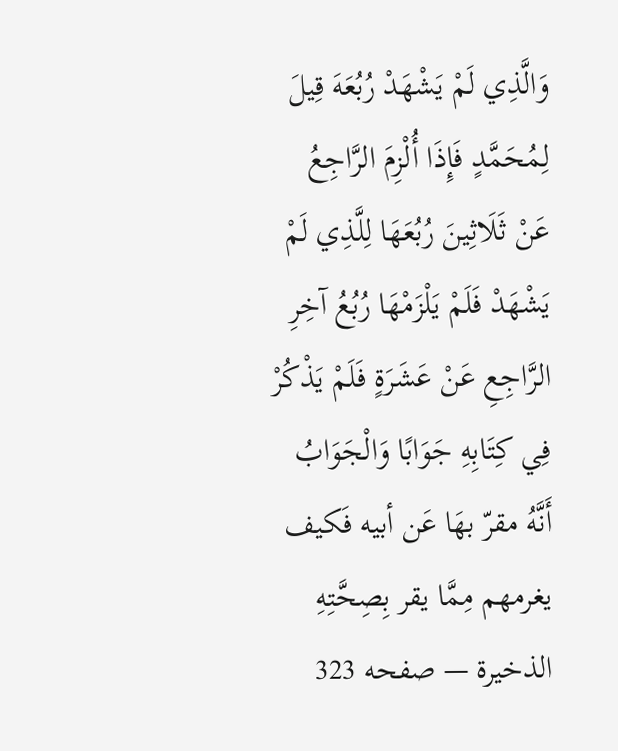وَالَّذِي لَمْ يَشْهَدْ رُبُعَهَ قِيلَ لِمُحَمَّدٍ فَإِذَا أُلْزِمَ الرَّاجِعُ عَنْ ثَلَاثِينَ رُبُعَهَا لِلَّذِي لَمْ يَشْهَدْ فَلَمْ يَلْزَمْهَا رُبُعُ آخِرِ الرَّاجِعِ عَنْ عَشَرَةٍ فَلَمْ يَذْكُرْ فِي كِتَابِهِ جَوَابًا وَالْجَوَابُ أَنَّهُ مقرّ بهَا عَن أبيه فَكيف يغرمهم مِمَّا يقر بِصِحَّتِهِ
الذخيرة — صفحه 323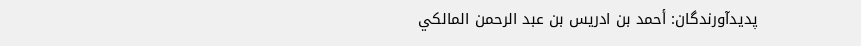پدیدآورندگان: أحمد بن ادريس بن عبد الرحمن المالكي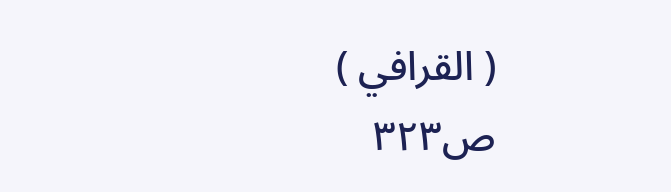( القرافي )
ص۳۲۳